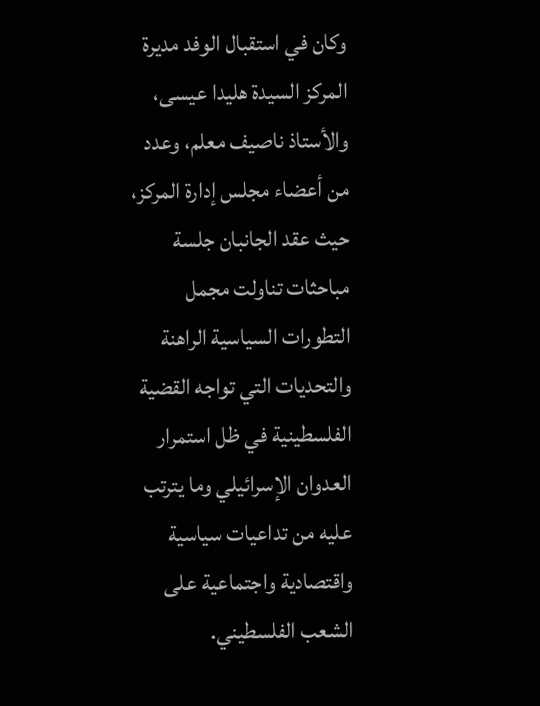وكان في استقبال الوفد مديرة المركز السيدة هليدا عيسى، والأستاذ ناصيف معلم، وعدد من أعضاء مجلس إدارة المركز، حيث عقد الجانبان جلسة مباحثات تناولت مجمل التطورات السياسية الراهنة والتحديات التي تواجه القضية الفلسطينية في ظل استمرار العدوان الإسرائيلي وما يترتب عليه من تداعيات سياسية واقتصادية واجتماعية على الشعب الفلسطيني.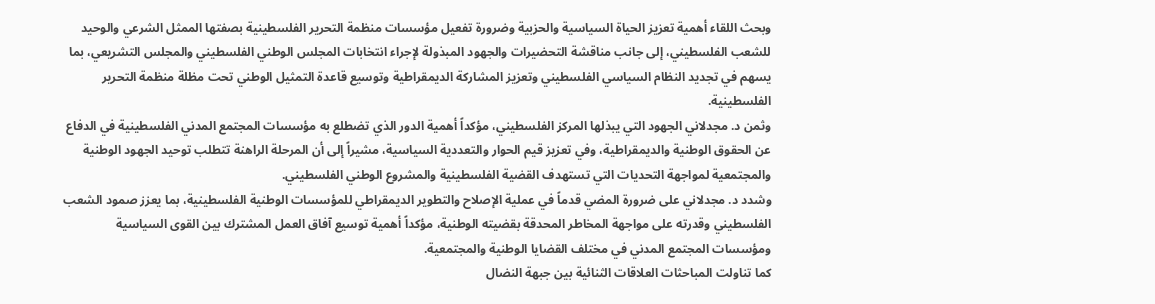وبحث اللقاء أهمية تعزيز الحياة السياسية والحزبية وضرورة تفعيل مؤسسات منظمة التحرير الفلسطينية بصفتها الممثل الشرعي والوحيد للشعب الفلسطيني، إلى جانب مناقشة التحضيرات والجهود المبذولة لإجراء انتخابات المجلس الوطني الفلسطيني والمجلس التشريعي، بما يسهم في تجديد النظام السياسي الفلسطيني وتعزيز المشاركة الديمقراطية وتوسيع قاعدة التمثيل الوطني تحت مظلة منظمة التحرير الفلسطينية.
وثمن د. مجدلاني الجهود التي يبذلها المركز الفلسطيني، مؤكداً أهمية الدور الذي تضطلع به مؤسسات المجتمع المدني الفلسطينية في الدفاع عن الحقوق الوطنية والديمقراطية، وفي تعزيز قيم الحوار والتعددية السياسية، مشيراً إلى أن المرحلة الراهنة تتطلب توحيد الجهود الوطنية والمجتمعية لمواجهة التحديات التي تستهدف القضية الفلسطينية والمشروع الوطني الفلسطيني.
وشدد د. مجدلاني على ضرورة المضي قدماً في عملية الإصلاح والتطوير الديمقراطي للمؤسسات الوطنية الفلسطينية، بما يعزز صمود الشعب الفلسطيني وقدرته على مواجهة المخاطر المحدقة بقضيته الوطنية، مؤكداً أهمية توسيع آفاق العمل المشترك بين القوى السياسية ومؤسسات المجتمع المدني في مختلف القضايا الوطنية والمجتمعية.
كما تناولت المباحثات العلاقات الثنائية بين جبهة النضال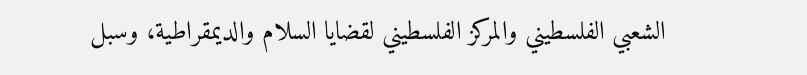الشعبي الفلسطيني والمركز الفلسطيني لقضايا السلام والديمقراطية، وسبل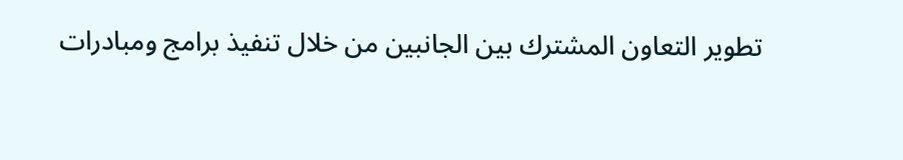تطوير التعاون المشترك بين الجانبين من خلال تنفيذ برامج ومبادرات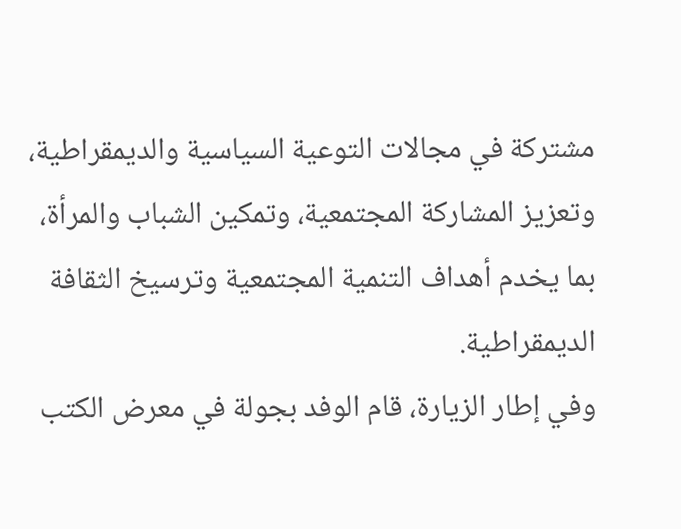مشتركة في مجالات التوعية السياسية والديمقراطية، وتعزيز المشاركة المجتمعية، وتمكين الشباب والمرأة، بما يخدم أهداف التنمية المجتمعية وترسيخ الثقافة الديمقراطية.
وفي إطار الزيارة، قام الوفد بجولة في معرض الكتب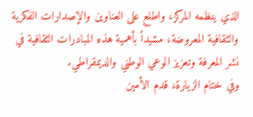الذي ينظمه المركز، واطلع على العناوين والإصدارات الفكرية والثقافية المعروضة، مشيداً بأهمية هذه المبادرات الثقافية في نشر المعرفة وتعزيز الوعي الوطني والديمقراطي.
وفي ختام الزيارة، قدم الأمين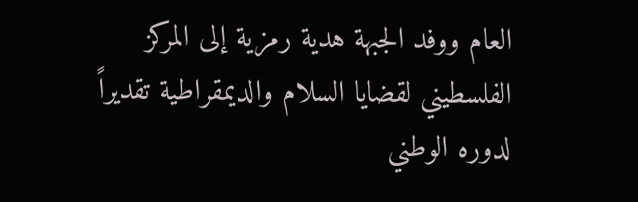العام ووفد الجبهة هدية رمزية إلى المركز الفلسطيني لقضايا السلام والديمقراطية تقديراً لدوره الوطني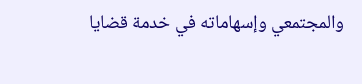والمجتمعي وإسهاماته في خدمة قضايا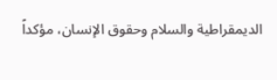الديمقراطية والسلام وحقوق الإنسان، مؤكداً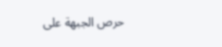حرص الجبهة على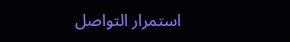استمرار التواصل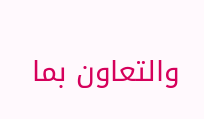والتعاون بما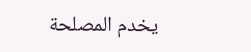يخدم المصلحة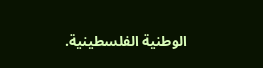الوطنية الفلسطينية.